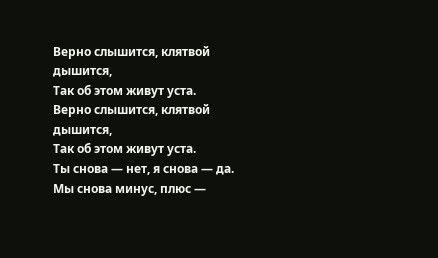Верно слышится, клятвой дышится,
Так об этом живут уста.
Верно слышится, клятвой дышится,
Так об этом живут уста.
Ты снова — нет, я снова — да.
Мы снова минус, плюс —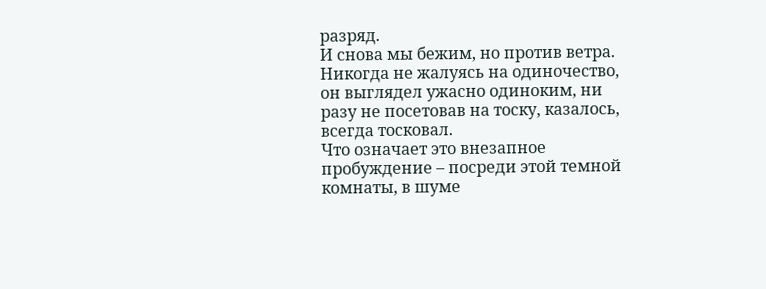разряд.
И снова мы бежим, но против ветра.
Никогда не жалуясь на одиночество, он выглядел ужасно одиноким, ни разу не посетовав на тоску, казалось, всегда тосковал.
Что означает это внезапное пробуждение – посреди этой темной комнаты, в шуме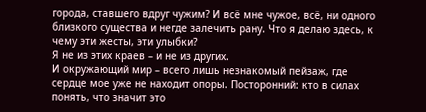города, ставшего вдруг чужим? И всё мне чужое, всё, ни одного близкого существа и негде залечить рану. Что я делаю здесь, к чему эти жесты, эти улыбки?
Я не из этих краев – и не из других.
И окружающий мир – всего лишь незнакомый пейзаж, где сердце мое уже не находит опоры. Посторонний: кто в силах понять, что значит это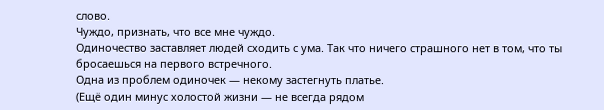слово.
Чуждо, признать, что все мне чуждо.
Одиночество заставляет людей сходить с ума. Так что ничего страшного нет в том, что ты бросаешься на первого встречного.
Одна из проблем одиночек — некому застегнуть платье.
(Ещё один минус холостой жизни — не всегда рядом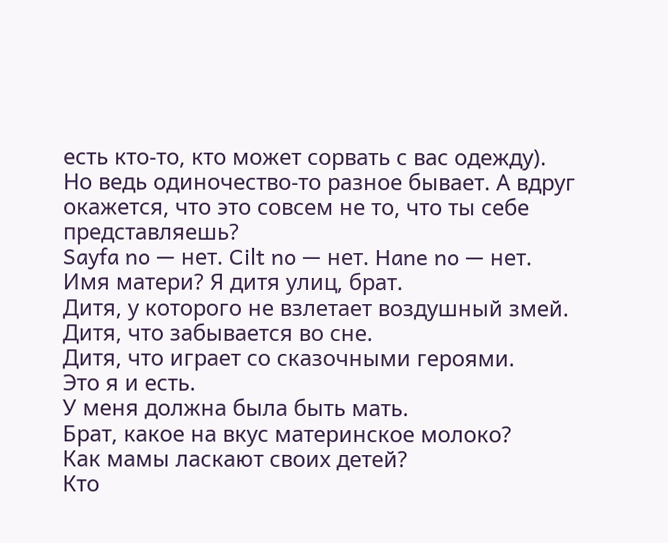есть кто-то, кто может сорвать с вас одежду).
Но ведь одиночество-то разное бывает. А вдруг окажется, что это совсем не то, что ты себе представляешь?
Sayfa no — нет. Cilt no — нет. Hane no — нет.
Имя матери? Я дитя улиц, брат.
Дитя, у которого не взлетает воздушный змей.
Дитя, что забывается во сне.
Дитя, что играет со сказочными героями.
Это я и есть.
У меня должна была быть мать.
Брат, какое на вкус материнское молоко?
Как мамы ласкают своих детей?
Кто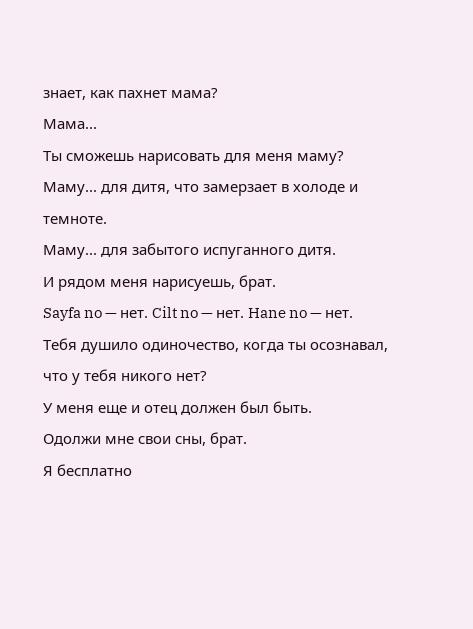знает, как пахнет мама?
Мама...
Ты сможешь нарисовать для меня маму?
Маму... для дитя, что замерзает в холоде и темноте.
Маму... для забытого испуганного дитя.
И рядом меня нарисуешь, брат.
Sayfa no — нет. Cilt no — нет. Hane no — нет.
Тебя душило одиночество, когда ты осознавал, что у тебя никого нет?
У меня еще и отец должен был быть.
Одолжи мне свои сны, брат.
Я бесплатно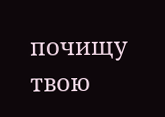почищу твою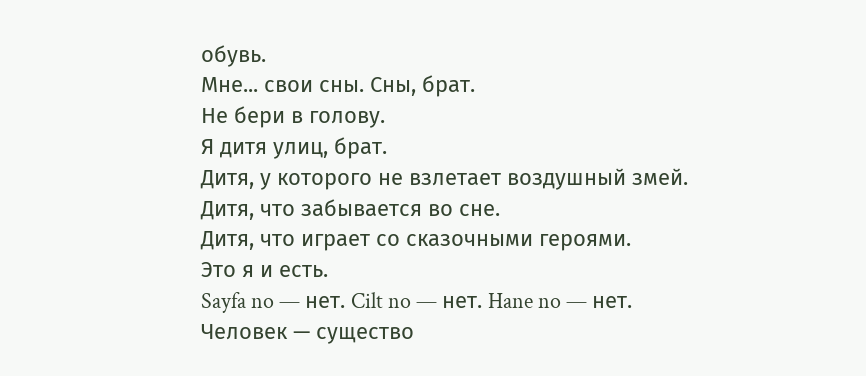обувь.
Мне... свои сны. Сны, брат.
Не бери в голову.
Я дитя улиц, брат.
Дитя, у которого не взлетает воздушный змей.
Дитя, что забывается во сне.
Дитя, что играет со сказочными героями.
Это я и есть.
Sayfa no — нет. Cilt no — нет. Hane no — нет.
Человек — существо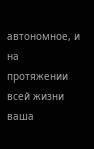автономное, и на протяжении всей жизни ваша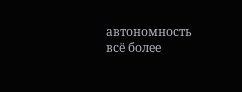автономность всё более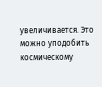увеличивается. Это можно уподобить космическому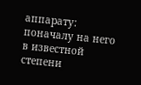аппарату: поначалу на него в известной степени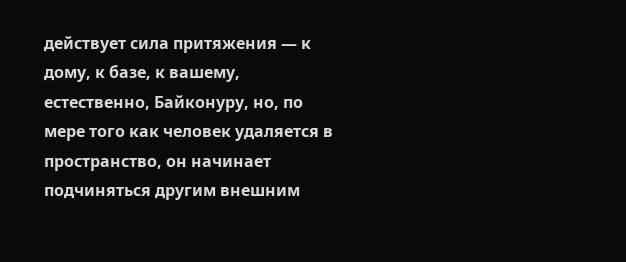действует сила притяжения — к дому, к базе, к вашему, естественно, Байконуру, но, по мере того как человек удаляется в пространство, он начинает подчиняться другим внешним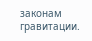законам гравитации.